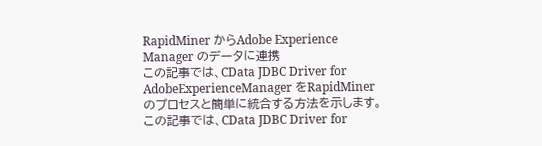RapidMiner からAdobe Experience Manager のデータに連携
この記事では、CData JDBC Driver for AdobeExperienceManager をRapidMiner のプロセスと簡単に統合する方法を示します。この記事では、CData JDBC Driver for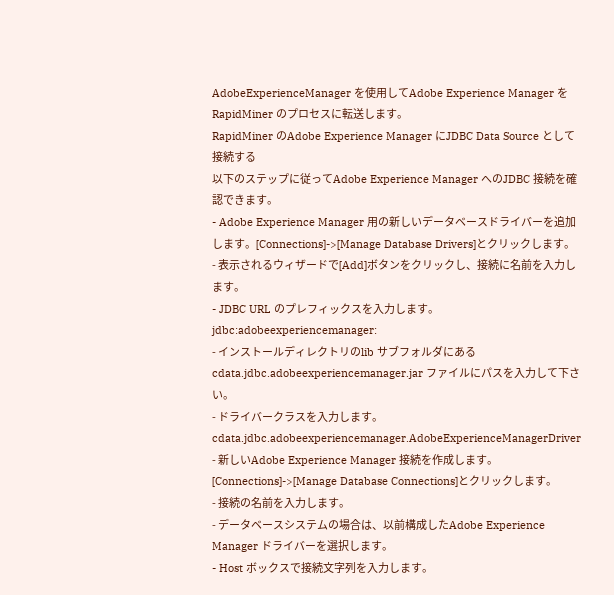AdobeExperienceManager を使用してAdobe Experience Manager をRapidMiner のプロセスに転送します。
RapidMiner のAdobe Experience Manager にJDBC Data Source として接続する
以下のステップに従ってAdobe Experience Manager へのJDBC 接続を確認できます。
- Adobe Experience Manager 用の新しいデータベースドライバーを追加します。[Connections]->[Manage Database Drivers]とクリックします。
- 表示されるウィザードで[Add]ボタンをクリックし、接続に名前を入力します。
- JDBC URL のプレフィックスを入力します。
jdbc:adobeexperiencemanager:
- インストールディレクトリのlib サブフォルダにあるcdata.jdbc.adobeexperiencemanager.jar ファイルにパスを入力して下さい。
- ドライバークラスを入力します。
cdata.jdbc.adobeexperiencemanager.AdobeExperienceManagerDriver
- 新しいAdobe Experience Manager 接続を作成します。[Connections]->[Manage Database Connections]とクリックします。
- 接続の名前を入力します。
- データベースシステムの場合は、以前構成したAdobe Experience Manager ドライバーを選択します。
- Host ボックスで接続文字列を入力します。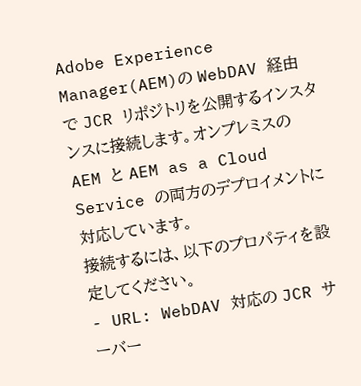Adobe Experience Manager(AEM)の WebDAV 経由で JCR リポジトリを公開するインスタンスに接続します。オンプレミスの AEM と AEM as a Cloud Service の両方のデプロイメントに対応しています。
接続するには、以下のプロパティを設定してください。
- URL: WebDAV 対応の JCR サーバー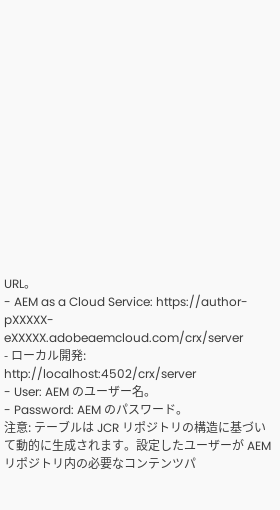URL。
- AEM as a Cloud Service: https://author-pXXXXX-eXXXXX.adobeaemcloud.com/crx/server
- ローカル開発: http://localhost:4502/crx/server
- User: AEM のユーザー名。
- Password: AEM のパスワード。
注意: テーブルは JCR リポジトリの構造に基づいて動的に生成されます。設定したユーザーが AEM リポジトリ内の必要なコンテンツパ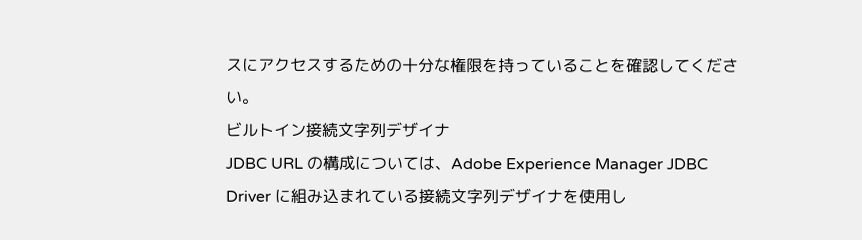スにアクセスするための十分な権限を持っていることを確認してください。
ビルトイン接続文字列デザイナ
JDBC URL の構成については、Adobe Experience Manager JDBC Driver に組み込まれている接続文字列デザイナを使用し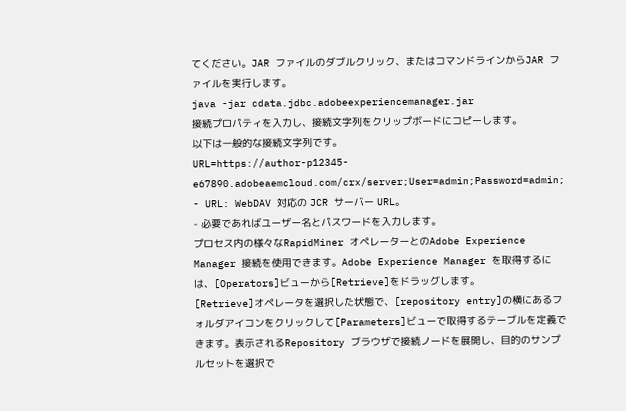てください。JAR ファイルのダブルクリック、またはコマンドラインからJAR ファイルを実行します。
java -jar cdata.jdbc.adobeexperiencemanager.jar
接続プロパティを入力し、接続文字列をクリップボードにコピーします。
以下は一般的な接続文字列です。
URL=https://author-p12345-e67890.adobeaemcloud.com/crx/server;User=admin;Password=admin;
- URL: WebDAV 対応の JCR サーバー URL。
- 必要であればユーザー名とパスワードを入力します。
プロセス内の様々なRapidMiner オペレーターとのAdobe Experience Manager 接続を使用できます。Adobe Experience Manager を取得するには、[Operators]ビューから[Retrieve]をドラッグします。
[Retrieve]オペレータを選択した状態で、[repository entry]の横にあるフォルダアイコンをクリックして[Parameters]ビューで取得するテーブルを定義できます。表示されるRepository ブラウザで接続ノードを展開し、目的のサンプルセットを選択で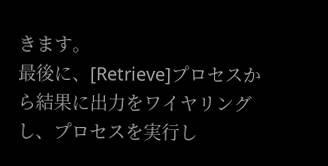きます。
最後に、[Retrieve]プロセスから結果に出力をワイヤリングし、プロセスを実行し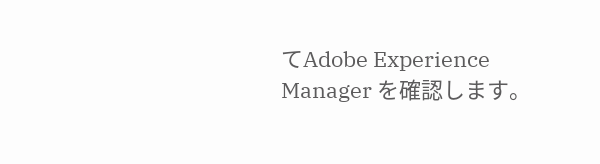てAdobe Experience Manager を確認します。